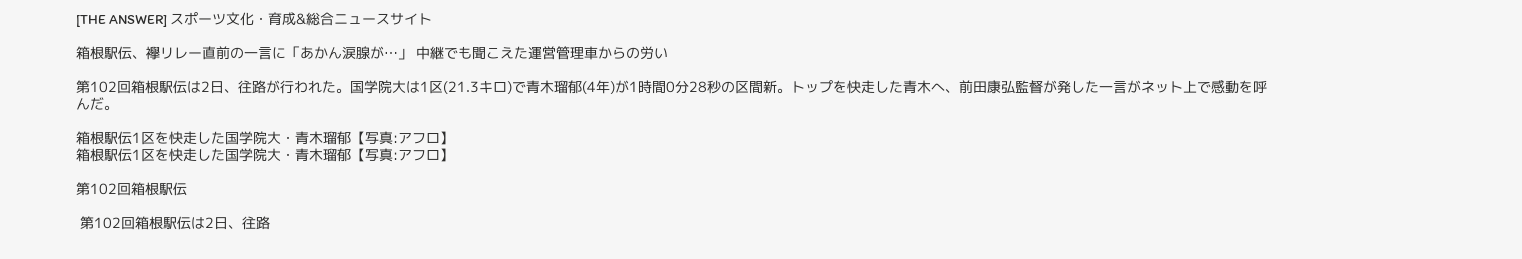[THE ANSWER] スポーツ文化・育成&総合ニュースサイト

箱根駅伝、襷リレー直前の一言に「あかん涙腺が…」 中継でも聞こえた運営管理車からの労い

第102回箱根駅伝は2日、往路が行われた。国学院大は1区(21.3キロ)で青木瑠郁(4年)が1時間0分28秒の区間新。トップを快走した青木へ、前田康弘監督が発した一言がネット上で感動を呼んだ。

箱根駅伝1区を快走した国学院大・青木瑠郁【写真:アフロ】
箱根駅伝1区を快走した国学院大・青木瑠郁【写真:アフロ】

第102回箱根駅伝

 第102回箱根駅伝は2日、往路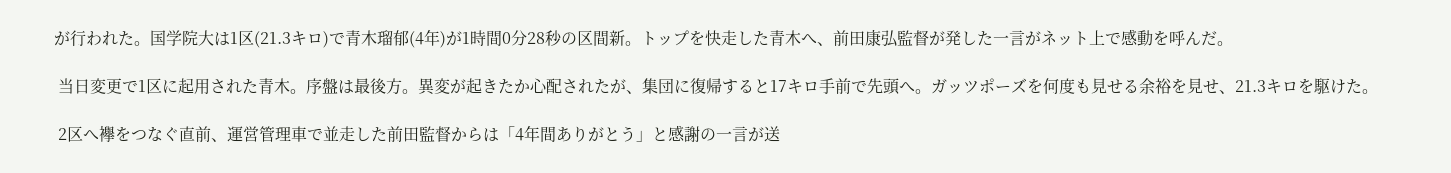が行われた。国学院大は1区(21.3キロ)で青木瑠郁(4年)が1時間0分28秒の区間新。トップを快走した青木へ、前田康弘監督が発した一言がネット上で感動を呼んだ。

 当日変更で1区に起用された青木。序盤は最後方。異変が起きたか心配されたが、集団に復帰すると17キロ手前で先頭へ。ガッツポーズを何度も見せる余裕を見せ、21.3キロを駆けた。

 2区へ襷をつなぐ直前、運営管理車で並走した前田監督からは「4年間ありがとう」と感謝の一言が送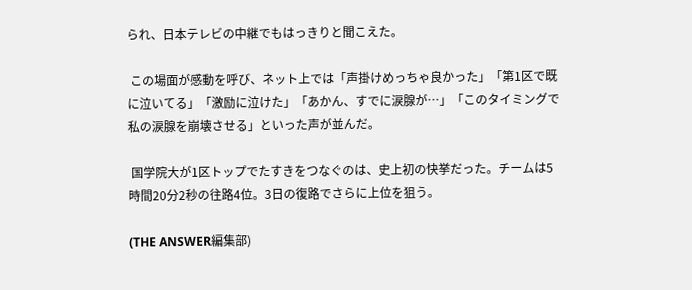られ、日本テレビの中継でもはっきりと聞こえた。

 この場面が感動を呼び、ネット上では「声掛けめっちゃ良かった」「第1区で既に泣いてる」「激励に泣けた」「あかん、すでに涙腺が…」「このタイミングで私の涙腺を崩壊させる」といった声が並んだ。

 国学院大が1区トップでたすきをつなぐのは、史上初の快挙だった。チームは5時間20分2秒の往路4位。3日の復路でさらに上位を狙う。

(THE ANSWER編集部)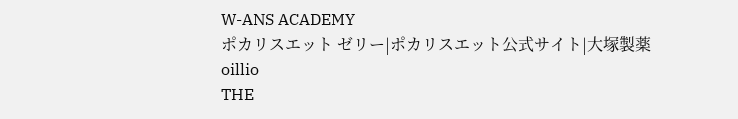W-ANS ACADEMY
ポカリスエット ゼリー|ポカリスエット公式サイト|大塚製薬
oillio
THE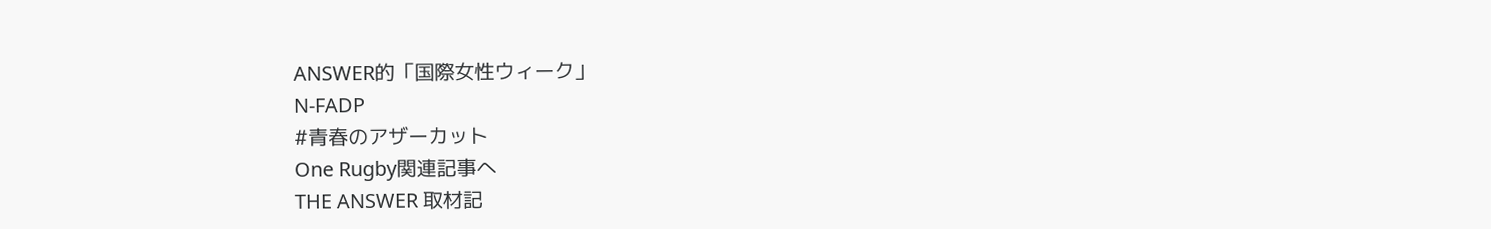ANSWER的「国際女性ウィーク」
N-FADP
#青春のアザーカット
One Rugby関連記事へ
THE ANSWER 取材記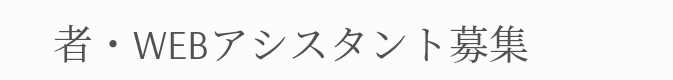者・WEBアシスタント募集